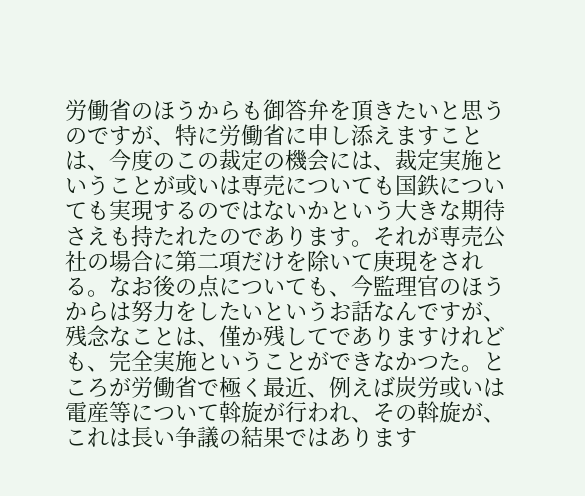労働省のほうからも御答弁を頂きたいと思うのですが、特に労働省に申し添えますことは、今度のこの裁定の機会には、裁定実施ということが或いは専売についても国鉄についても実現するのではないかという大きな期待さえも持たれたのであります。それが専売公社の場合に第二項だけを除いて庚現をされる。なお後の点についても、今監理官のほうからは努力をしたいというお話なんですが、残念なことは、僅か残してでありますけれども、完全実施ということができなかつた。ところが労働省で極く最近、例えば炭労或いは電産等について斡旋が行われ、その斡旋が、これは長い争議の結果ではあります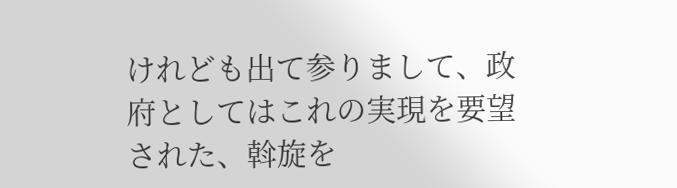けれども出て参りまして、政府としてはこれの実現を要望された、斡旋を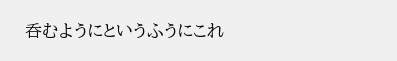呑むようにというふうにこれ